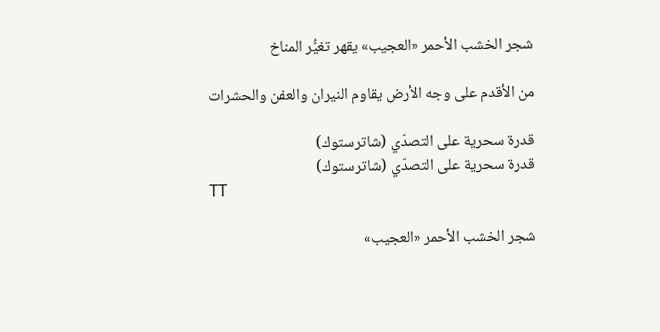شجر الخشب الأحمر «العجيب» يقهر تغيُّر المناخ

من الأقدم على وجه الأرض يقاوم النيران والعفن والحشرات

قدرة سحرية على التصدّي (شاترستوك)
قدرة سحرية على التصدّي (شاترستوك)
TT

شجر الخشب الأحمر «العجيب»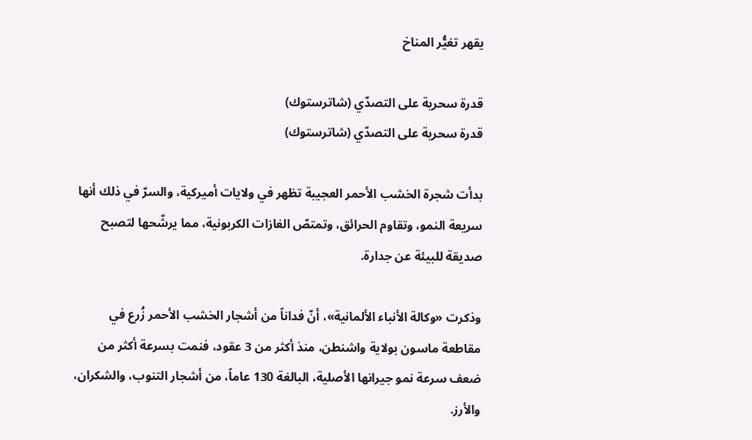يقهر تغيُّر المناخ

قدرة سحرية على التصدّي (شاترستوك)
قدرة سحرية على التصدّي (شاترستوك)

بدأت شجرة الخشب الأحمر العجيبة تظهر في ولايات أميركية، والسرّ في ذلك أنها سريعة النمو، وتقاوم الحرائق، وتمتصّ الغازات الكربونية، مما يرشّحها لتصبح صديقة للبيئة عن جدارة.

وذكرت «وكالة الأنباء الألمانية»، أنّ فداناً من أشجار الخشب الأحمر زُرع في مقاطعة ماسون بولاية واشنطن، منذ أكثر من 3 عقود، فنمت بسرعة أكثر من ضعف سرعة نمو جيرانها الأصلية، البالغة 130 عاماً، من أشجار التنوب، والشكران، والأرز.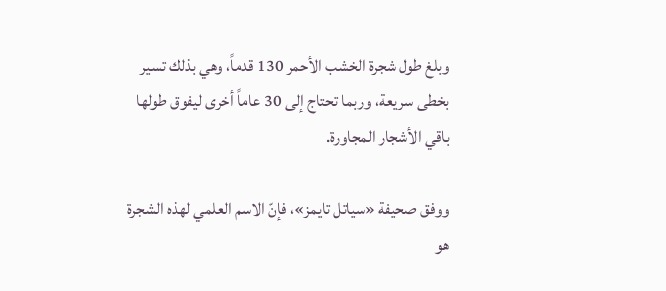وبلغ طول شجرة الخشب الأحمر 130 قدماً، وهي بذلك تسير بخطى سريعة، وربما تحتاج إلى 30 عاماً أخرى ليفوق طولها باقي الأشجار المجاورة.

ووفق صحيفة «سياتل تايمز»، فإنّ الاسم العلمي لهذه الشجرة هو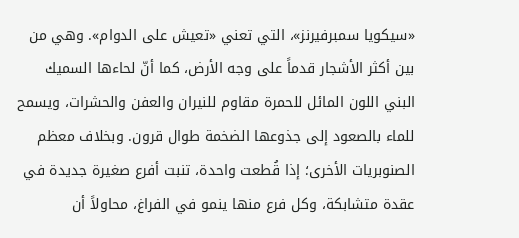«سيكويا سمبرفيرنز»، التي تعني «تعيش على الدوام». وهي من بين أكثر الأشجار قدماً على وجه الأرض، كما أنّ لحاءها السميك البني اللون المائل للحمرة مقاوم للنيران والعفن والحشرات، ويسمح للماء بالصعود إلى جذوعها الضخمة طوال قرون. وبخلاف معظم الصنوبريات الأخرى؛ إذا قُطعت واحدة، تنبت أفرع صغيرة جديدة في عقدة متشابكة، وكل فرع منها ينمو في الفراغ، محاولاً أن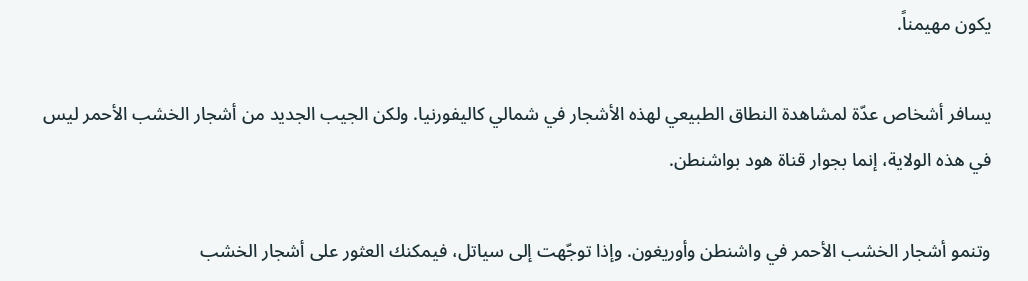يكون مهيمناً.

يسافر أشخاص عدّة لمشاهدة النطاق الطبيعي لهذه الأشجار في شمالي كاليفورنيا. ولكن الجيب الجديد من أشجار الخشب الأحمر ليس في هذه الولاية، إنما بجوار قناة هود بواشنطن.

وتنمو أشجار الخشب الأحمر في واشنطن وأوريغون. وإذا توجّهت إلى سياتل، فيمكنك العثور على أشجار الخشب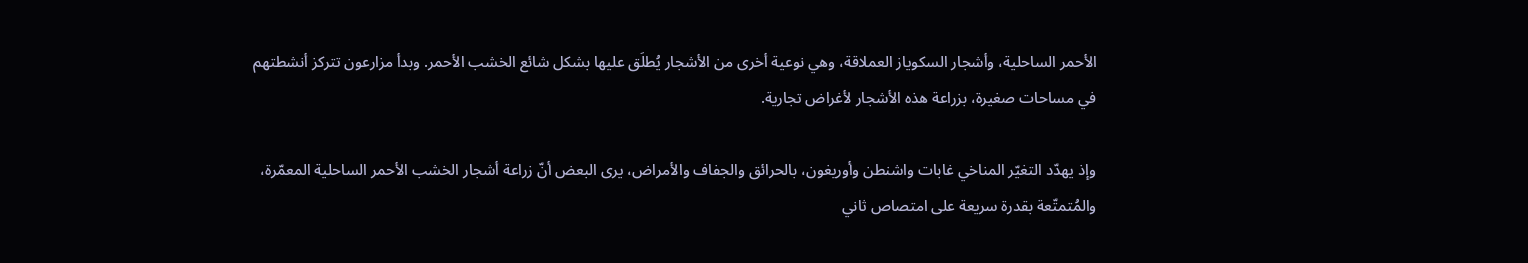الأحمر الساحلية، وأشجار السكوياز العملاقة، وهي نوعية أخرى من الأشجار يُطلَق عليها بشكل شائع الخشب الأحمر. وبدأ مزارعون تتركز أنشطتهم في مساحات صغيرة، بزراعة هذه الأشجار لأغراض تجارية.

وإذ يهدّد التغيّر المناخي غابات واشنطن وأوريغون، بالحرائق والجفاف والأمراض، يرى البعض أنّ زراعة أشجار الخشب الأحمر الساحلية المعمّرة، والمُتمتّعة بقدرة سريعة على امتصاص ثاني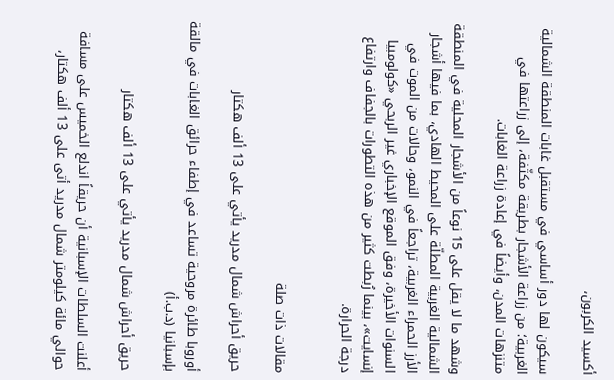أكسيد الكربون،

سيكون لها دور أساسي في مستقبل غابات المنطقة الشمالية الغربية؛ من زراعة الأشجار بطريقة مكثّفة، إلى زراعتها في متنزهات المدن، وأيضاً في إعادة زراعة الغابات.

وشهد ما لا يقل على 15 نوعاً من الأشجار المحلية في المنطقة الشمالية الغربية المطلّة على المحيط الهادي، بما فيها أشجار الأرز الحمراء الغربية، تراجعاً في النمو، وحالات من الموت في السنوات الأخيرة، وفق الموقع الإخباري غير الربحي «كولومبيا إنسايت»، بينما رُبطت كثير من هذه التطورات بالجفاف وارتفاع درجة الحرارة.


مقالات ذات صلة

حريق أحراش شمال مدريد يأتي على 13 ألف هكتار

أوروبا طائرة مروحية تساعد في إطفاء حرائق الغابات في مالقة بإسبانيا (د.ب.أ)

حريق أحراش شمال مدريد يأتي على 13 ألف هكتار

أعلنت السلطات الإسبانية أن حريقاً اندلع الخميس على مسافة حوالي مائة كيلومتر شمال مدريد أتى على 13 ألف هكتار،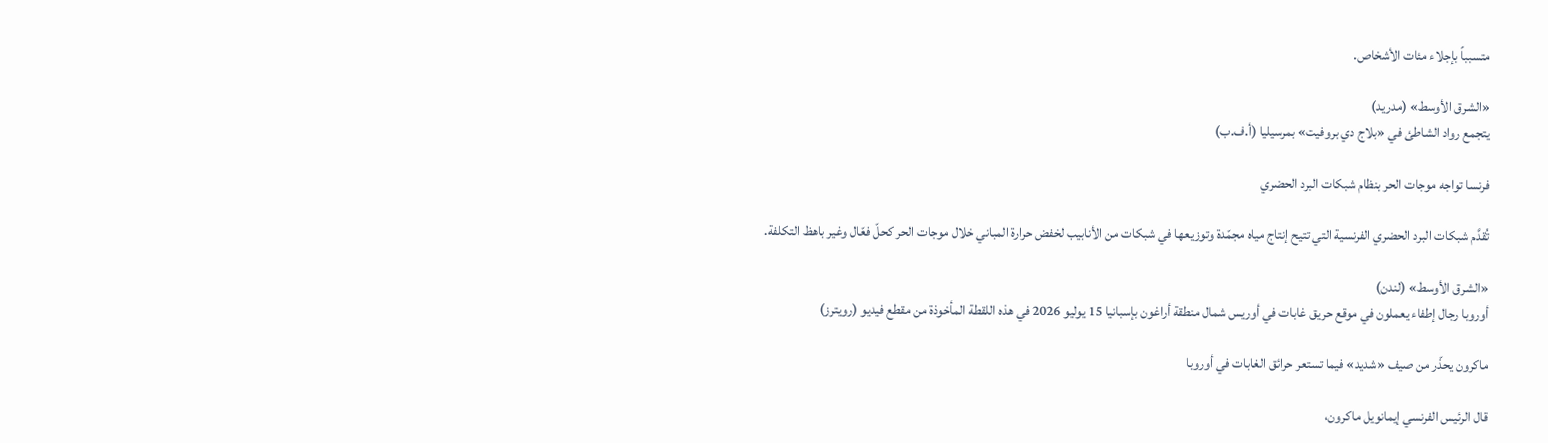متسبباً بإجلاء مئات الأشخاص.

«الشرق الأوسط» (مدريد)
يتجمع رواد الشاطئ في «بلاج دي بروفيت» بمرسيليا (أ.ف.ب)

فرنسا تواجه موجات الحر بنظام شبكات البرد الحضري

تُقدَّم شبكات البرد الحضري الفرنسية التي تتيح إنتاج مياه مجمّدة وتوزيعها في شبكات من الأنابيب لخفض حرارة المباني خلال موجات الحر كحلّ فعّال وغير باهظ التكلفة.

«الشرق الأوسط» (لندن)
أوروبا رجال إطفاء يعملون في موقع حريق غابات في أوريس شمال منطقة أراغون بإسبانيا 15 يوليو 2026 في هذه اللقطة المأخوذة من مقطع فيديو (رويترز)

ماكرون يحذّر من صيف «شديد» فيما تستعر حرائق الغابات في أوروبا

قال الرئيس الفرنسي إيمانويل ماكرون،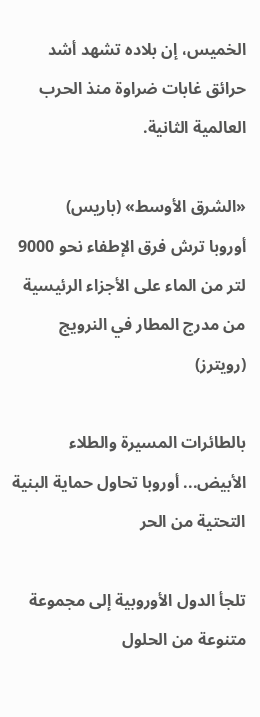الخميس، إن بلاده تشهد أشد حرائق غابات ضراوة منذ الحرب العالمية الثانية.

«الشرق الأوسط» (باريس)
أوروبا ترش فرق الإطفاء نحو 9000 لتر من الماء على الأجزاء الرئيسية من مدرج المطار في النرويج (رويترز)

بالطائرات المسيرة والطلاء الأبيض... أوروبا تحاول حماية البنية التحتية من الحر

تلجأ الدول الأوروبية إلى مجموعة متنوعة من الحلول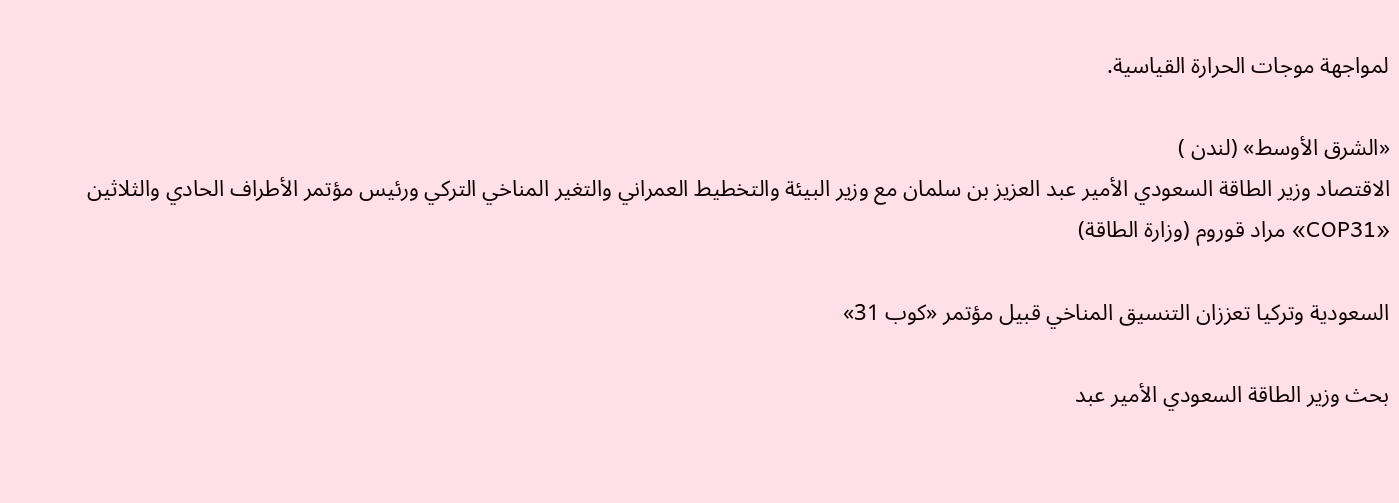لمواجهة موجات الحرارة القياسية.

«الشرق الأوسط» (لندن )
الاقتصاد وزير الطاقة السعودي الأمير عبد العزيز بن سلمان مع وزير البيئة والتخطيط العمراني والتغير المناخي التركي ورئيس مؤتمر الأطراف الحادي والثلاثين «COP31» مراد قوروم (وزارة الطاقة)

السعودية وتركيا تعززان التنسيق المناخي قبيل مؤتمر «كوب 31»

بحث وزير الطاقة السعودي الأمير عبد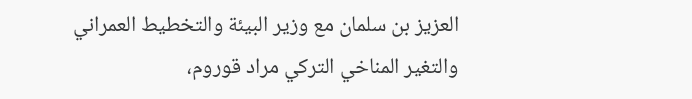العزيز بن سلمان مع وزير البيئة والتخطيط العمراني والتغير المناخي التركي مراد قوروم،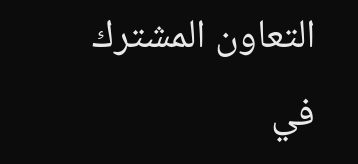التعاون المشترك في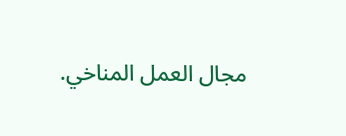مجال العمل المناخي.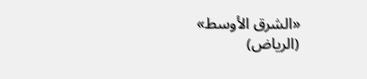«الشرق الأوسط» (الرياض)